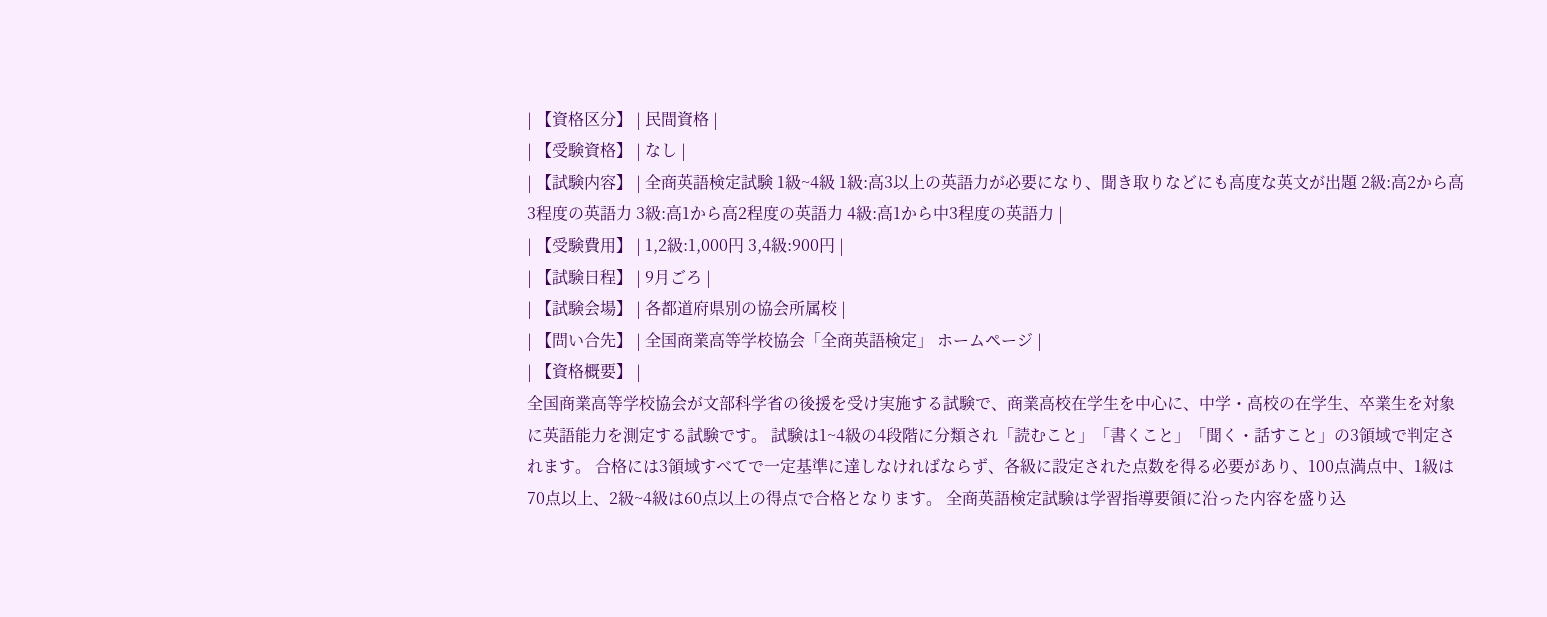| 【資格区分】 | 民間資格 |
| 【受験資格】 | なし |
| 【試験内容】 | 全商英語検定試験 1級~4級 1級:高3以上の英語力が必要になり、聞き取りなどにも高度な英文が出題 2級:高2から高3程度の英語力 3級:高1から高2程度の英語力 4級:高1から中3程度の英語力 |
| 【受験費用】 | 1,2級:1,000円 3,4級:900円 |
| 【試験日程】 | 9月ごろ |
| 【試験会場】 | 各都道府県別の協会所属校 |
| 【問い合先】 | 全国商業高等学校協会「全商英語検定」 ホームページ |
| 【資格概要】 |
全国商業高等学校協会が文部科学省の後援を受け実施する試験で、商業高校在学生を中心に、中学・高校の在学生、卒業生を対象に英語能力を測定する試験です。 試験は1~4級の4段階に分類され「読むこと」「書くこと」「聞く・話すこと」の3領域で判定されます。 合格には3領域すべてで一定基準に達しなければならず、各級に設定された点数を得る必要があり、100点満点中、1級は70点以上、2級~4級は60点以上の得点で合格となります。 全商英語検定試験は学習指導要領に沿った内容を盛り込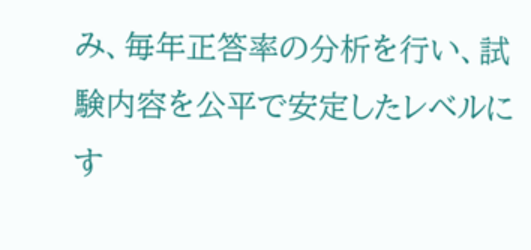み、毎年正答率の分析を行い、試験内容を公平で安定したレベルにす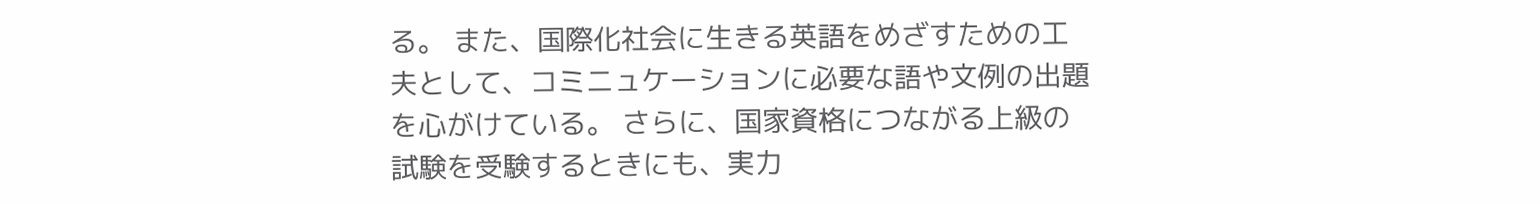る。 また、国際化社会に生きる英語をめざすための工夫として、コミニュケーションに必要な語や文例の出題を心がけている。 さらに、国家資格につながる上級の試験を受験するときにも、実力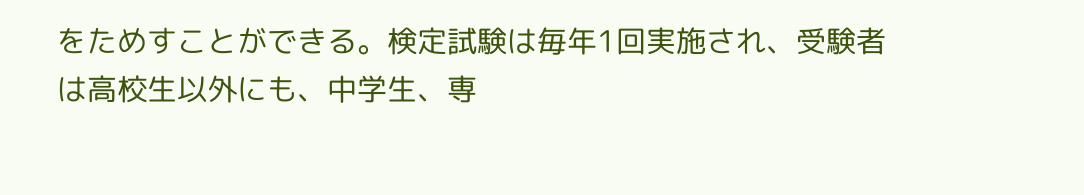をためすことができる。検定試験は毎年1回実施され、受験者は高校生以外にも、中学生、専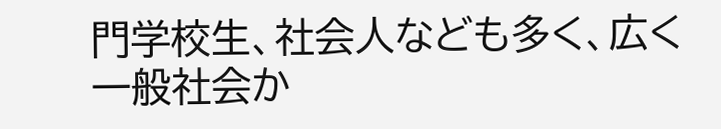門学校生、社会人なども多く、広く一般社会か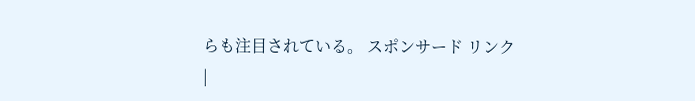らも注目されている。 スポンサード リンク
|